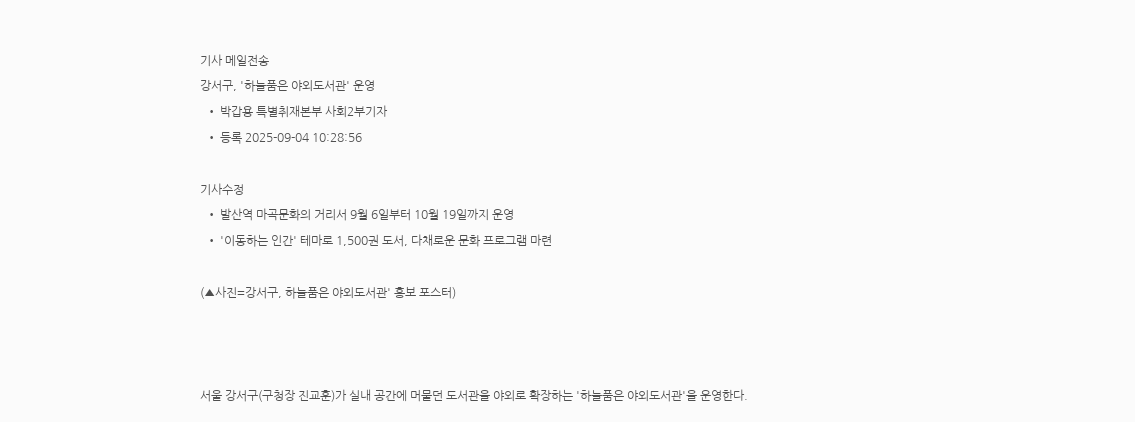기사 메일전송
강서구, '하늘품은 야외도서관' 운영
  • 박갑용 특별취재본부 사회2부기자
  • 등록 2025-09-04 10:28:56

기사수정
  • 발산역 마곡문화의 거리서 9월 6일부터 10월 19일까지 운영
  • '이동하는 인간' 테마로 1,500권 도서, 다채로운 문화 프로그램 마련

(▲사진=강서구, 하늘품은 야외도서관' 홍보 포스터)



서울 강서구(구청장 진교훈)가 실내 공간에 머물던 도서관을 야외로 확장하는 '하늘품은 야외도서관'을 운영한다.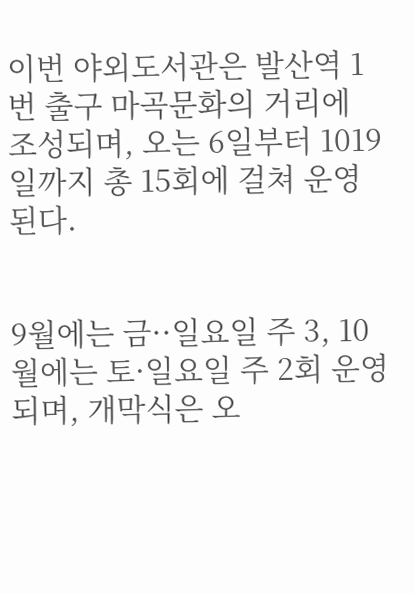이번 야외도서관은 발산역 1번 출구 마곡문화의 거리에 조성되며, 오는 6일부터 1019일까지 총 15회에 걸쳐 운영된다.


9월에는 금··일요일 주 3, 10월에는 토·일요일 주 2회 운영되며, 개막식은 오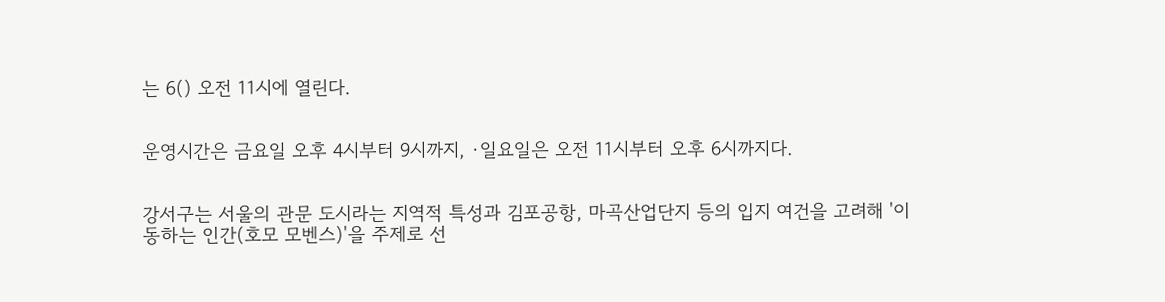는 6() 오전 11시에 열린다.


운영시간은 금요일 오후 4시부터 9시까지, ·일요일은 오전 11시부터 오후 6시까지다.


강서구는 서울의 관문 도시라는 지역적 특성과 김포공항, 마곡산업단지 등의 입지 여건을 고려해 '이동하는 인간(호모 모벤스)'을 주제로 선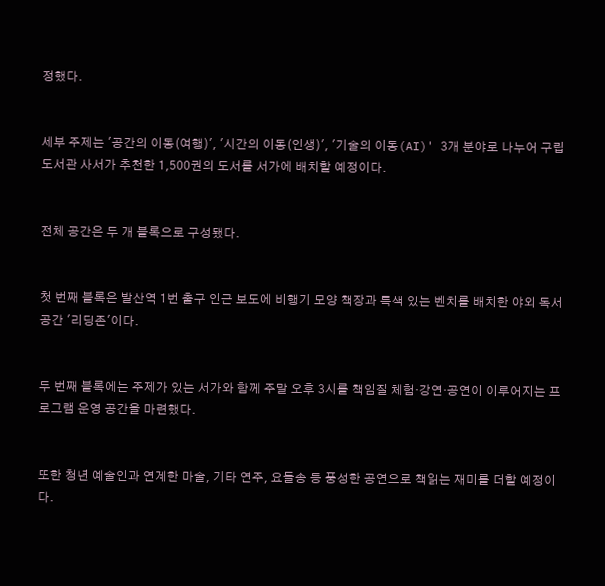정했다.


세부 주제는 '공간의 이동(여행)', '시간의 이동(인생)', '기술의 이동(AI)' 3개 분야로 나누어 구립도서관 사서가 추천한 1,500권의 도서를 서가에 배치할 예정이다.


전체 공간은 두 개 블록으로 구성됐다.


첫 번째 블록은 발산역 1번 출구 인근 보도에 비행기 모양 책장과 특색 있는 벤치를 배치한 야외 독서공간 '리딩존'이다.


두 번째 블록에는 주제가 있는 서가와 함께 주말 오후 3시를 책임질 체험·강연·공연이 이루어지는 프로그램 운영 공간을 마련했다.


또한 청년 예술인과 연계한 마술, 기타 연주, 요들송 등 풍성한 공연으로 책읽는 재미를 더할 예정이다.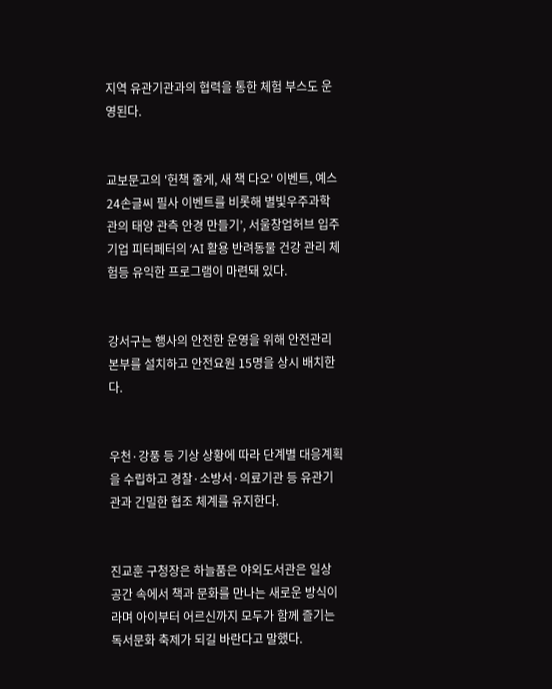지역 유관기관과의 협력을 통한 체험 부스도 운영된다.


교보문고의 '헌책 줄게, 새 책 다오' 이벤트, 예스24손글씨 필사 이벤트를 비롯해 별빛우주과학관의 태양 관측 안경 만들기’, 서울창업허브 입주기업 피터페터의 ‘AI 활용 반려동물 건강 관리 체험등 유익한 프로그램이 마련돼 있다.


강서구는 행사의 안전한 운영을 위해 안전관리본부를 설치하고 안전요원 15명을 상시 배치한다.


우천·강풍 등 기상 상황에 따라 단계별 대응계획을 수립하고 경찰·소방서·의료기관 등 유관기관과 긴밀한 협조 체계를 유지한다.


진교훈 구청장은 하늘품은 야외도서관은 일상 공간 속에서 책과 문화를 만나는 새로운 방식이라며 아이부터 어르신까지 모두가 함께 즐기는 독서문화 축제가 되길 바란다고 말했다.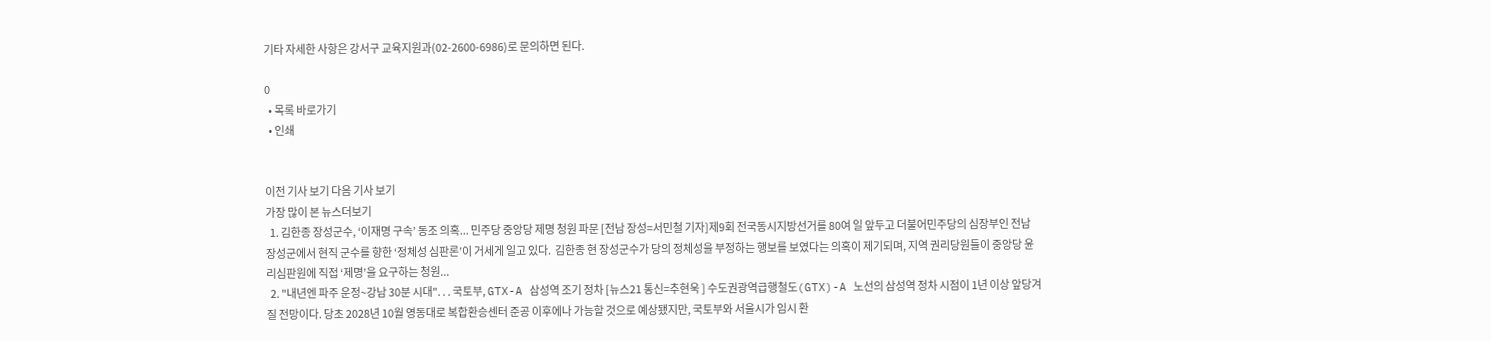기타 자세한 사항은 강서구 교육지원과(02-2600-6986)로 문의하면 된다.

0
  • 목록 바로가기
  • 인쇄


이전 기사 보기 다음 기사 보기
가장 많이 본 뉴스더보기
  1. 김한종 장성군수, ‘이재명 구속’ 동조 의혹... 민주당 중앙당 제명 청원 파문 [전남 장성=서민철 기자]제9회 전국동시지방선거를 80여 일 앞두고 더불어민주당의 심장부인 전남 장성군에서 현직 군수를 향한 ‘정체성 심판론’이 거세게 일고 있다.  김한종 현 장성군수가 당의 정체성을 부정하는 행보를 보였다는 의혹이 제기되며, 지역 권리당원들이 중앙당 윤리심판원에 직접 ‘제명’을 요구하는 청원...
  2. "내년엔 파주 운정~강남 30분 시대". . . 국토부, GTX-A 삼성역 조기 정차 [뉴스21 통신=추현욱 ] 수도권광역급행철도(GTX)-A 노선의 삼성역 정차 시점이 1년 이상 앞당겨질 전망이다. 당초 2028년 10월 영동대로 복합환승센터 준공 이후에나 가능할 것으로 예상됐지만, 국토부와 서울시가 임시 환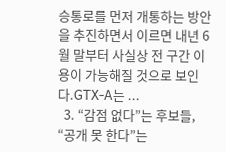승통로를 먼저 개통하는 방안을 추진하면서 이르면 내년 6월 말부터 사실상 전 구간 이용이 가능해질 것으로 보인다.GTX-A는 ...
  3. “감점 없다”는 후보들, “공개 못 한다”는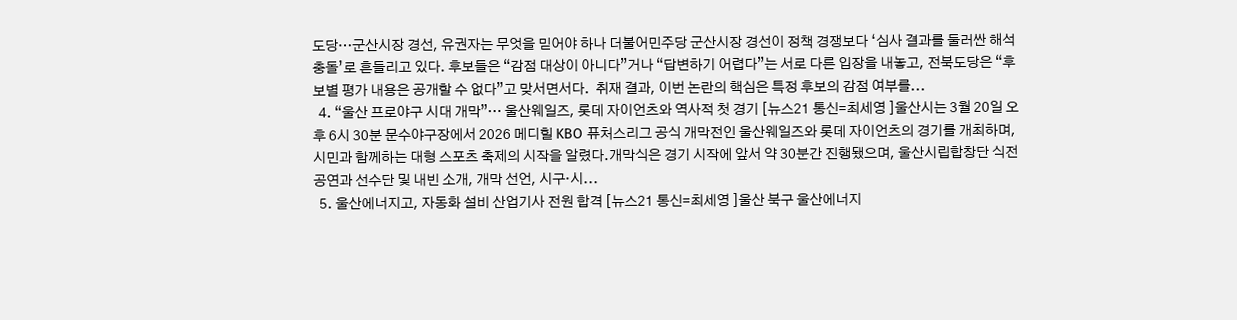도당…군산시장 경선, 유권자는 무엇을 믿어야 하나 더불어민주당 군산시장 경선이 정책 경쟁보다 ‘심사 결과를 둘러싼 해석 충돌’로 흔들리고 있다. 후보들은 “감점 대상이 아니다”거나 “답변하기 어렵다”는 서로 다른 입장을 내놓고, 전북도당은 “후보별 평가 내용은 공개할 수 없다”고 맞서면서다.  취재 결과, 이번 논란의 핵심은 특정 후보의 감점 여부를...
  4. “울산 프로야구 시대 개막”… 울산웨일즈, 롯데 자이언츠와 역사적 첫 경기 [뉴스21 통신=최세영 ]울산시는 3월 20일 오후 6시 30분 문수야구장에서 2026 메디힐 KBO 퓨처스리그 공식 개막전인 울산웨일즈와 롯데 자이언츠의 경기를 개최하며, 시민과 함께하는 대형 스포츠 축제의 시작을 알렸다.개막식은 경기 시작에 앞서 약 30분간 진행됐으며, 울산시립합창단 식전 공연과 선수단 및 내빈 소개, 개막 선언, 시구·시...
  5. 울산에너지고, 자동화 설비 산업기사 전원 합격 [뉴스21 통신=최세영 ]울산 북구 울산에너지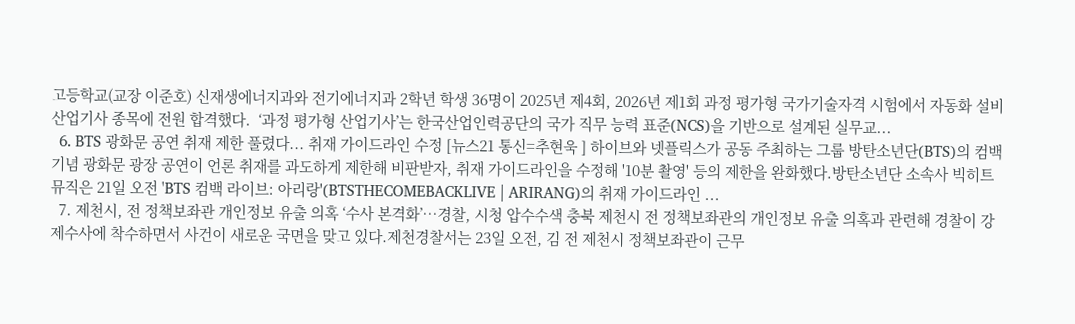고등학교(교장 이준호) 신재생에너지과와 전기에너지과 2학년 학생 36명이 2025년 제4회, 2026년 제1회 과정 평가형 국가기술자격 시험에서 자동화 설비 산업기사 종목에 전원 합격했다.  ‘과정 평가형 산업기사’는 한국산업인력공단의 국가 직무 능력 표준(NCS)을 기반으로 설계된 실무교...
  6. BTS 광화문 공연 취재 제한 풀렸다... 취재 가이드라인 수정 [뉴스21 통신=추현욱 ] 하이브와 넷플릭스가 공동 주최하는 그룹 방탄소년단(BTS)의 컴백 기념 광화문 광장 공연이 언론 취재를 과도하게 제한해 비판받자, 취재 가이드라인을 수정해 '10분 촬영' 등의 제한을 완화했다.방탄소년단 소속사 빅히트 뮤직은 21일 오전 'BTS 컴백 라이브: 아리랑'(BTSTHECOMEBACKLIVE | ARIRANG)의 취재 가이드라인 ...
  7. 제천시, 전 정책보좌관 개인정보 유출 의혹 ‘수사 본격화’…경찰, 시청 압수수색 충북 제천시 전 정책보좌관의 개인정보 유출 의혹과 관련해 경찰이 강제수사에 착수하면서 사건이 새로운 국면을 맞고 있다.제천경찰서는 23일 오전, 김 전 제천시 정책보좌관이 근무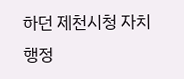하던 제천시청 자치행정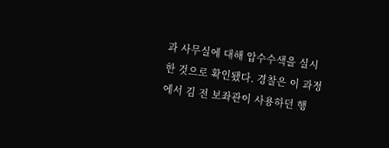과 사무실에 대해 압수수색을 실시한 것으로 확인됐다. 경찰은 이 과정에서 김 전 보좌관이 사용하던 행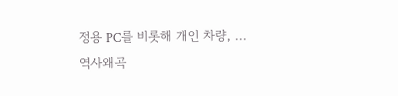정용 PC를 비롯해 개인 차량, ...
역사왜곡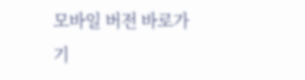모바일 버전 바로가기